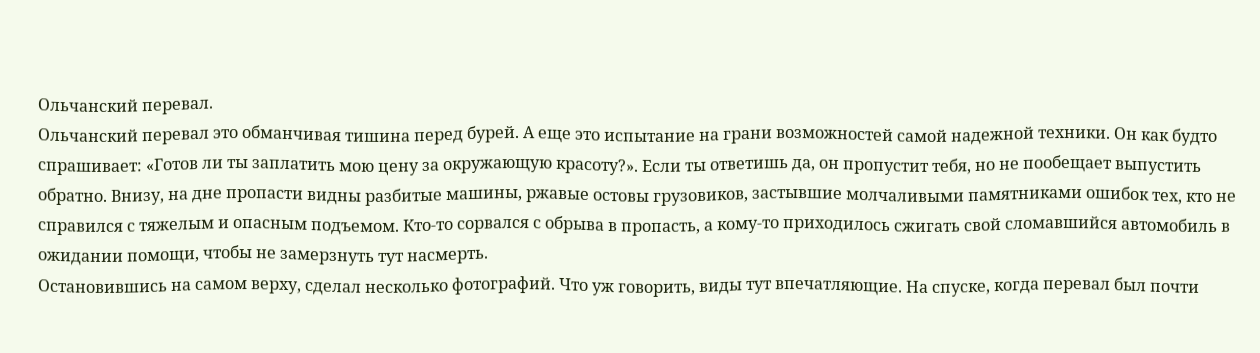Ольчанский перевал.
Ольчанский перевал это обманчивая тишина перед бурей. А еще это испытание на грани возможностей самой надежной техники. Он как будто спрашивает: «Готов ли ты заплатить мою цену за окружающую красоту?». Если ты ответишь да, он пропустит тебя, но не пообещает выпустить обратно. Внизу, на дне пропасти видны разбитые машины, ржавые остовы грузовиков, застывшие молчаливыми памятниками ошибок тех, кто не справился с тяжелым и опасным подъемом. Кто-то сорвался с обрыва в пропасть, а кому-то приходилось сжигать свой сломавшийся автомобиль в ожидании помощи, чтобы не замерзнуть тут насмерть.
Остановившись на самом верху, сделал несколько фотографий. Что уж говорить, виды тут впечатляющие. На спуске, когда перевал был почти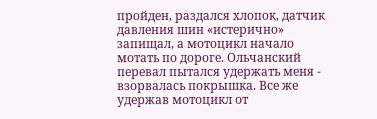пройден, раздался хлопок, датчик давления шин «истерично» запищал, а мотоцикл начало мотать по дороге. Ольчанский перевал пытался удержать меня - взорвалась покрышка. Все же удержав мотоцикл от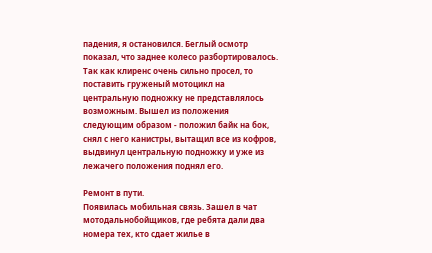падения, я остановился. Беглый осмотр показал, что заднее колесо разбортировалось. Так как клиренс очень сильно просел, то поставить груженый мотоцикл на центральную подножку не представлялось возможным. Вышел из положения следующим образом - положил байк на бок, снял с него канистры, вытащил все из кофров, выдвинул центральную подножку и уже из лежачего положения поднял его.

Ремонт в пути.
Появилась мобильная связь. Зашел в чат мотодальнобойщиков, где ребята дали два номера тех, кто сдает жилье в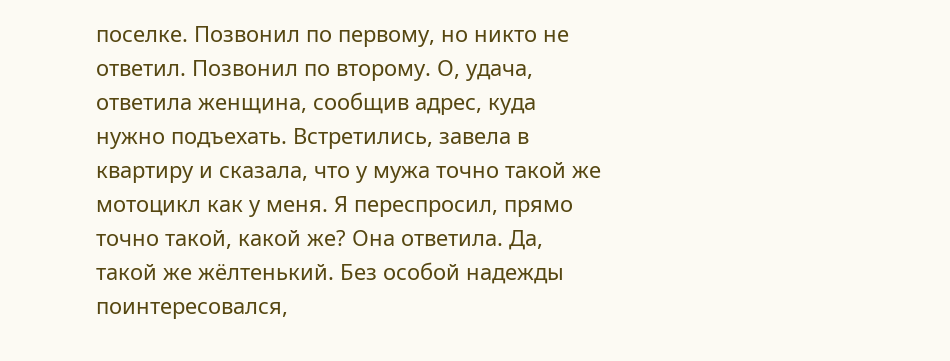поселке. Позвонил по первому, но никто не ответил. Позвонил по второму. О, удача, ответила женщина, сообщив адрес, куда нужно подъехать. Встретились, завела в квартиру и сказала, что у мужа точно такой же мотоцикл как у меня. Я переспросил, прямо точно такой, какой же? Она ответила. Да, такой же жёлтенький. Без особой надежды поинтересовался,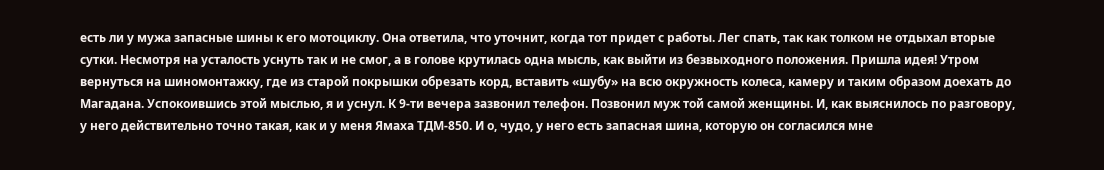есть ли у мужа запасные шины к его мотоциклу. Она ответила, что уточнит, когда тот придет с работы. Лег спать, так как толком не отдыхал вторые сутки. Несмотря на усталость уснуть так и не смог, а в голове крутилась одна мысль, как выйти из безвыходного положения. Пришла идея! Утром вернуться на шиномонтажку, где из старой покрышки обрезать корд, вставить «шубу» на всю окружность колеса, камеру и таким образом доехать до Магадана. Успокоившись этой мыслью, я и уснул. К 9-ти вечера зазвонил телефон. Позвонил муж той самой женщины. И, как выяснилось по разговору, у него действительно точно такая, как и у меня Ямаха ТДМ-850. И о, чудо, у него есть запасная шина, которую он согласился мне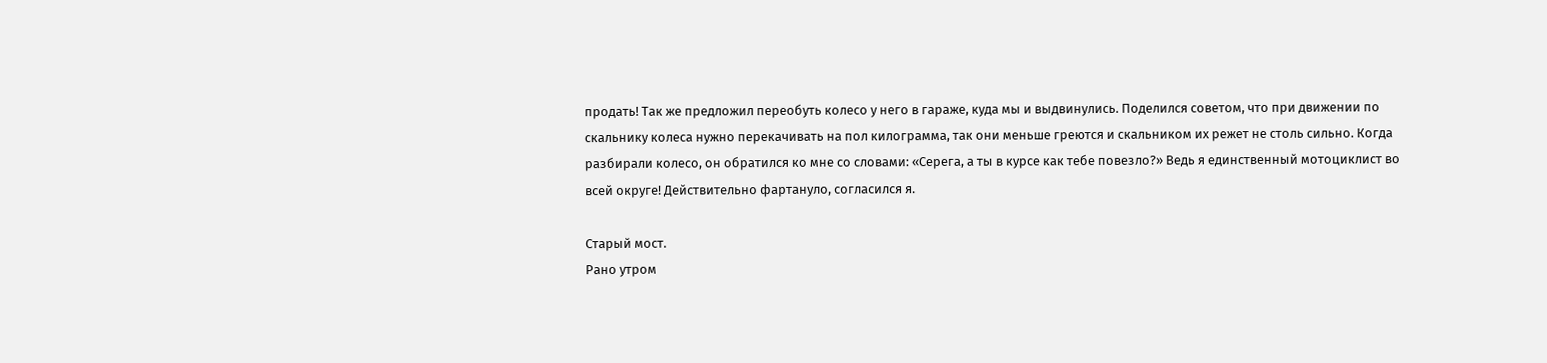продать! Так же предложил переобуть колесо у него в гараже, куда мы и выдвинулись. Поделился советом, что при движении по скальнику колеса нужно перекачивать на пол килограмма, так они меньше греются и скальником их режет не столь сильно. Когда разбирали колесо, он обратился ко мне со словами: «Серега, а ты в курсе как тебе повезло?» Ведь я единственный мотоциклист во всей округе! Действительно фартануло, согласился я.

Старый мост.
Рано утром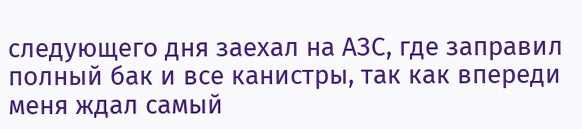следующего дня заехал на АЗС, где заправил полный бак и все канистры, так как впереди меня ждал самый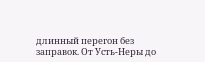длинный перегон без заправок. От Усть-Неры до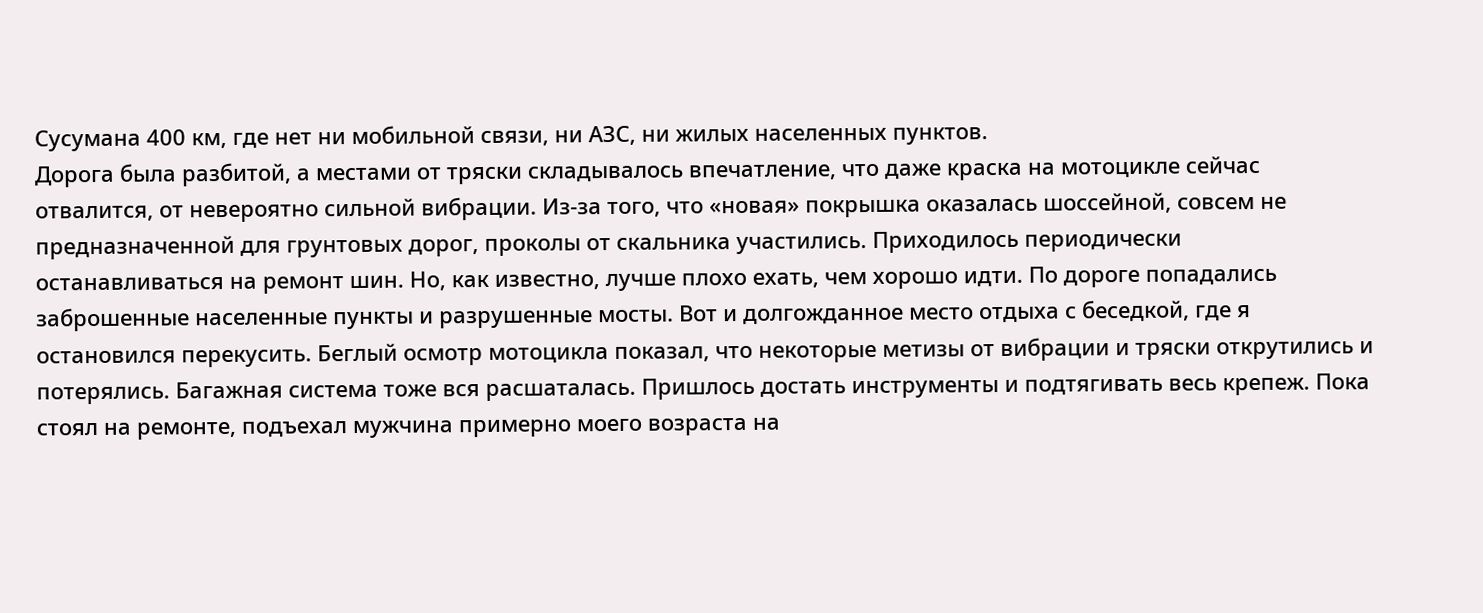Сусумана 400 км, где нет ни мобильной связи, ни АЗС, ни жилых населенных пунктов.
Дорога была разбитой, а местами от тряски складывалось впечатление, что даже краска на мотоцикле сейчас отвалится, от невероятно сильной вибрации. Из-за того, что «новая» покрышка оказалась шоссейной, совсем не предназначенной для грунтовых дорог, проколы от скальника участились. Приходилось периодически останавливаться на ремонт шин. Но, как известно, лучше плохо ехать, чем хорошо идти. По дороге попадались заброшенные населенные пункты и разрушенные мосты. Вот и долгожданное место отдыха с беседкой, где я остановился перекусить. Беглый осмотр мотоцикла показал, что некоторые метизы от вибрации и тряски открутились и потерялись. Багажная система тоже вся расшаталась. Пришлось достать инструменты и подтягивать весь крепеж. Пока стоял на ремонте, подъехал мужчина примерно моего возраста на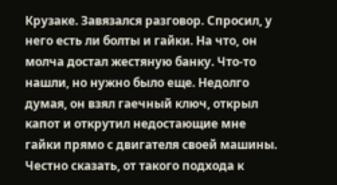Крузаке. Завязался разговор. Спросил, у него есть ли болты и гайки. На что, он молча достал жестяную банку. Что-то нашли, но нужно было еще. Недолго думая, он взял гаечный ключ, открыл капот и открутил недостающие мне гайки прямо с двигателя своей машины. Честно сказать, от такого подхода к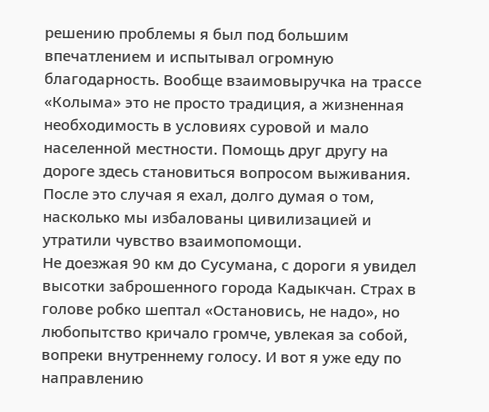решению проблемы я был под большим впечатлением и испытывал огромную благодарность. Вообще взаимовыручка на трассе «Колыма» это не просто традиция, а жизненная необходимость в условиях суровой и мало населенной местности. Помощь друг другу на дороге здесь становиться вопросом выживания. После это случая я ехал, долго думая о том, насколько мы избалованы цивилизацией и утратили чувство взаимопомощи.
Не доезжая 90 км до Сусумана, с дороги я увидел высотки заброшенного города Кадыкчан. Страх в голове робко шептал «Остановись, не надо», но любопытство кричало громче, увлекая за собой, вопреки внутреннему голосу. И вот я уже еду по направлению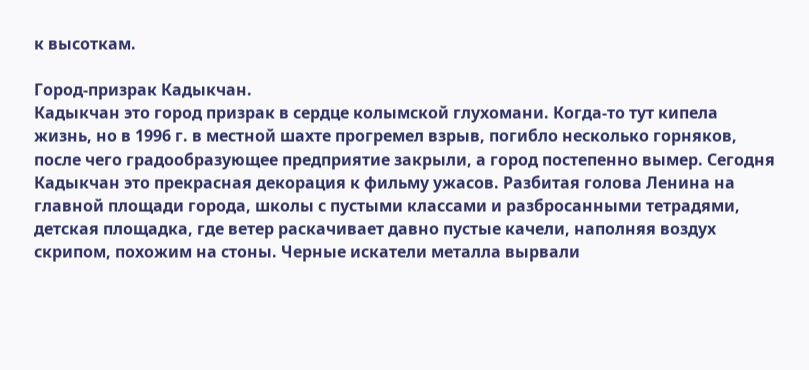к высоткам.

Город-призрак Кадыкчан.
Кадыкчан это город призрак в сердце колымской глухомани. Когда-то тут кипела жизнь, но в 1996 г. в местной шахте прогремел взрыв, погибло несколько горняков, после чего градообразующее предприятие закрыли, а город постепенно вымер. Сегодня Кадыкчан это прекрасная декорация к фильму ужасов. Разбитая голова Ленина на главной площади города, школы с пустыми классами и разбросанными тетрадями, детская площадка, где ветер раскачивает давно пустые качели, наполняя воздух скрипом, похожим на стоны. Черные искатели металла вырвали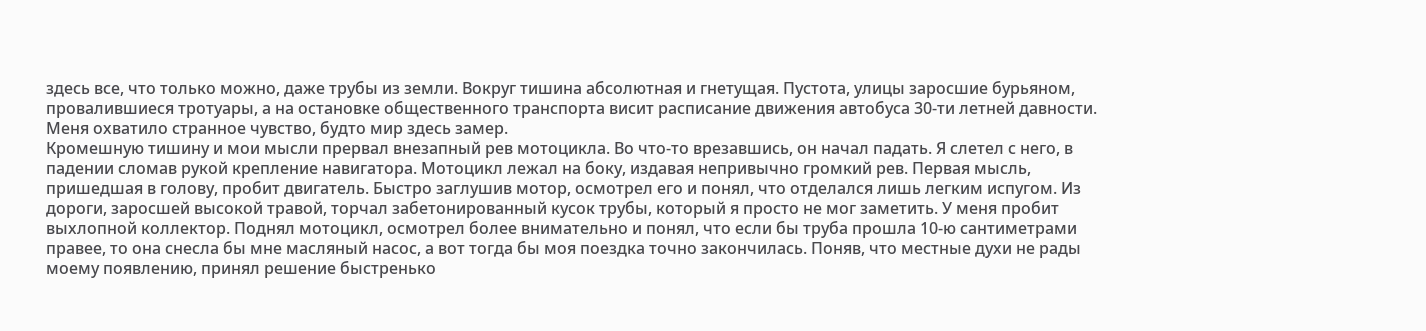здесь все, что только можно, даже трубы из земли. Вокруг тишина абсолютная и гнетущая. Пустота, улицы заросшие бурьяном, провалившиеся тротуары, а на остановке общественного транспорта висит расписание движения автобуса 30-ти летней давности. Меня охватило странное чувство, будто мир здесь замер.
Кромешную тишину и мои мысли прервал внезапный рев мотоцикла. Во что-то врезавшись, он начал падать. Я слетел с него, в падении сломав рукой крепление навигатора. Мотоцикл лежал на боку, издавая непривычно громкий рев. Первая мысль, пришедшая в голову, пробит двигатель. Быстро заглушив мотор, осмотрел его и понял, что отделался лишь легким испугом. Из дороги, заросшей высокой травой, торчал забетонированный кусок трубы, который я просто не мог заметить. У меня пробит выхлопной коллектор. Поднял мотоцикл, осмотрел более внимательно и понял, что если бы труба прошла 10-ю сантиметрами правее, то она снесла бы мне масляный насос, а вот тогда бы моя поездка точно закончилась. Поняв, что местные духи не рады моему появлению, принял решение быстренько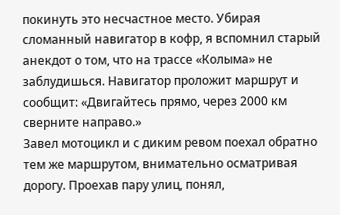покинуть это несчастное место. Убирая сломанный навигатор в кофр, я вспомнил старый анекдот о том, что на трассе «Колыма» не заблудишься. Навигатор проложит маршрут и сообщит: «Двигайтесь прямо, через 2000 км сверните направо.»
Завел мотоцикл и с диким ревом поехал обратно тем же маршрутом, внимательно осматривая дорогу. Проехав пару улиц, понял,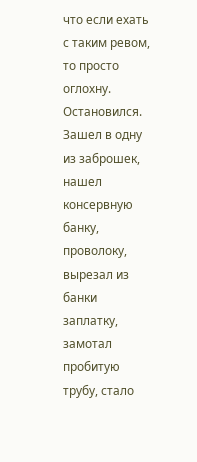что если ехать с таким ревом, то просто оглохну. Остановился. Зашел в одну из заброшек, нашел консервную банку, проволоку, вырезал из банки заплатку, замотал пробитую трубу, стало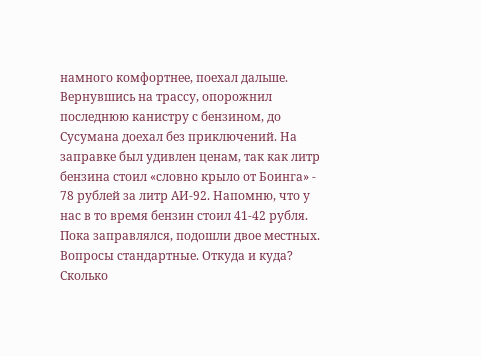намного комфортнее, поехал дальше. Вернувшись на трассу, опорожнил последнюю канистру с бензином, до Сусумана доехал без приключений. На заправке был удивлен ценам, так как литр бензина стоил «словно крыло от Боинга» - 78 рублей за литр АИ-92. Напомню, что у нас в то время бензин стоил 41-42 рубля. Пока заправлялся, подошли двое местных. Вопросы стандартные. Откуда и куда? Сколько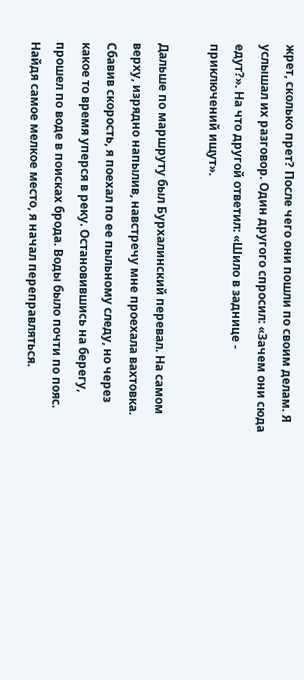жрет, сколько прет? После чего они пошли по своим делам. Я услышал их разговор. Один другого спросил: «Зачем они сюда едут?». На что другой ответил: «Шило в заднице - приключений ищут».

Дальше по маршруту был Бурхалинский перевал. На самом верху, изрядно напылив, навстречу мне проехала вахтовка. Сбавив скорость, я поехал по ее пыльному следу, но через какое то время уперся в реку. Остановившись на берегу, прошел по воде в поисках брода. Воды было почти по пояс. Найдя самое мелкое место, я начал переправляться.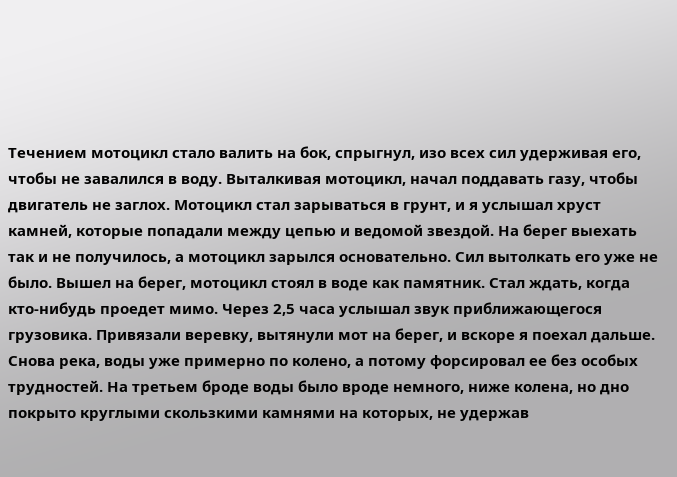Течением мотоцикл стало валить на бок, спрыгнул, изо всех сил удерживая его, чтобы не завалился в воду. Выталкивая мотоцикл, начал поддавать газу, чтобы двигатель не заглох. Мотоцикл стал зарываться в грунт, и я услышал хруст камней, которые попадали между цепью и ведомой звездой. На берег выехать так и не получилось, а мотоцикл зарылся основательно. Сил вытолкать его уже не было. Вышел на берег, мотоцикл стоял в воде как памятник. Стал ждать, когда кто-нибудь проедет мимо. Через 2,5 часа услышал звук приближающегося грузовика. Привязали веревку, вытянули мот на берег, и вскоре я поехал дальше. Снова река, воды уже примерно по колено, а потому форсировал ее без особых трудностей. На третьем броде воды было вроде немного, ниже колена, но дно покрыто круглыми скользкими камнями на которых, не удержав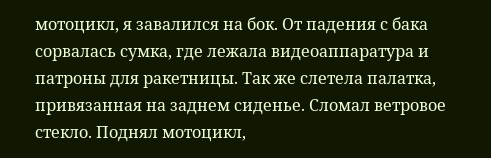мотоцикл, я завалился на бок. От падения с бака сорвалась сумка, где лежала видеоаппаратура и патроны для ракетницы. Так же слетела палатка, привязанная на заднем сиденье. Сломал ветровое стекло. Поднял мотоцикл,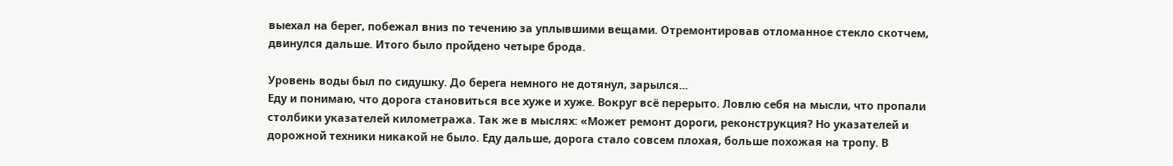выехал на берег, побежал вниз по течению за уплывшими вещами. Отремонтировав отломанное стекло скотчем, двинулся дальше. Итого было пройдено четыре брода.

Уровень воды был по сидушку. До берега немного не дотянул, зарылся...
Еду и понимаю, что дорога становиться все хуже и хуже. Вокруг всё перерыто. Ловлю себя на мысли, что пропали столбики указателей километража. Так же в мыслях: «Может ремонт дороги, реконструкция? Но указателей и дорожной техники никакой не было. Еду дальше, дорога стало совсем плохая, больше похожая на тропу. В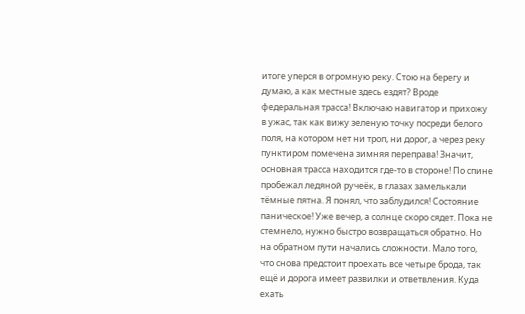итоге уперся в огромную реку. Стою на берегу и думаю, а как местные здесь ездят? Вроде федеральная трасса! Включаю навигатор и прихожу в ужас, так как вижу зеленую точку посреди белого поля, на котором нет ни троп, ни дорог, а через реку пунктиром помечена зимняя переправа! Значит, основная трасса находится где-то в стороне! По спине пробежал ледяной ручеёк, в глазах замелькали тёмные пятна. Я понял, что заблудился! Состояние паническое! Уже вечер, а солнце скоро сядет. Пока не стемнело, нужно быстро возвращаться обратно. Но на обратном пути начались сложности. Мало того, что снова предстоит проехать все четыре брода, так ещё и дорога имеет развилки и ответвления. Куда ехать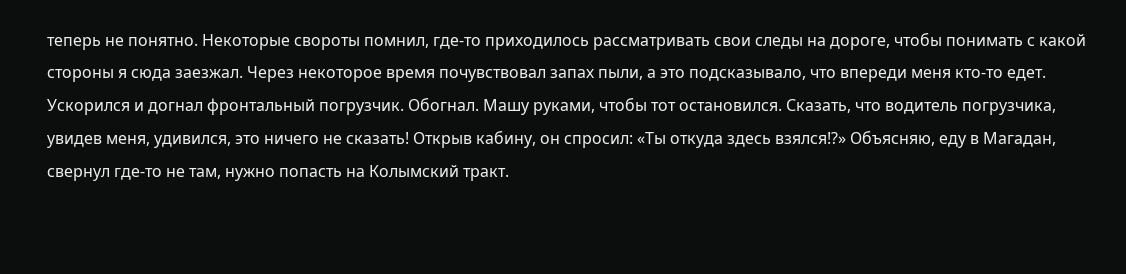теперь не понятно. Некоторые свороты помнил, где-то приходилось рассматривать свои следы на дороге, чтобы понимать с какой стороны я сюда заезжал. Через некоторое время почувствовал запах пыли, а это подсказывало, что впереди меня кто-то едет. Ускорился и догнал фронтальный погрузчик. Обогнал. Машу руками, чтобы тот остановился. Сказать, что водитель погрузчика, увидев меня, удивился, это ничего не сказать! Открыв кабину, он спросил: «Ты откуда здесь взялся!?» Объясняю, еду в Магадан, свернул где-то не там, нужно попасть на Колымский тракт.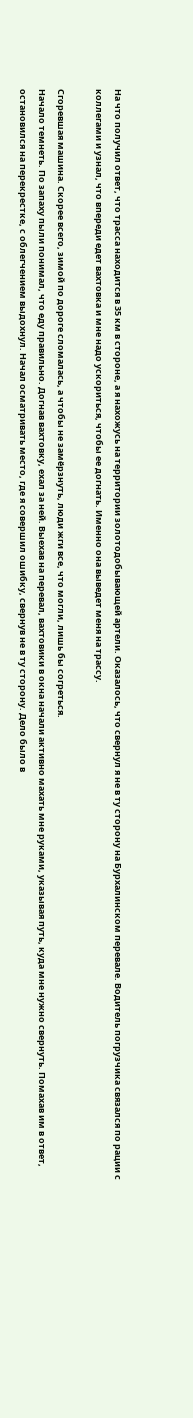На что получил ответ, что трасса находится в 35 км в стороне, а я нахожусь на территории золотодобывающей артели. Оказалось, что свернул я не в ту сторону на Бурхалинском перевале. Водитель погрузчика связался по рации с коллегами и узнал, что впереди едет вахтовка и мне надо ускориться, чтобы ее догнать. Именно она выведет меня на трассу.

Сгоревшая машина. Скорее всего, зимой по дороге сломалась, а чтобы не замёрзнуть, люди жги все, что могли, лишь бы согреться.
Начало темнеть. По запаху пыли понимал, что еду правильно. Догнав вахтовку, ехал за ней. Выехав на перевал, вахтовики в окна начали активно махать мне руками, указывая путь, куда мне нужно свернуть. Помахав им в ответ, остановился на перекрестке, с облегчением выдохнул. Начал осматривать место, где я совершил ошибку, свернув не в ту сторону. Дело было в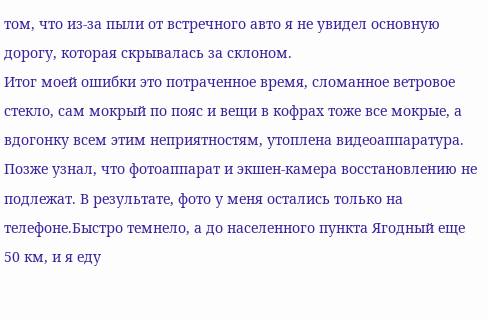том, что из-за пыли от встречного авто я не увидел основную дорогу, которая скрывалась за склоном.
Итог моей ошибки это потраченное время, сломанное ветровое стекло, сам мокрый по пояс и вещи в кофрах тоже все мокрые, а вдогонку всем этим неприятностям, утоплена видеоаппаратура. Позже узнал, что фотоаппарат и экшен-камера восстановлению не подлежат. В результате, фото у меня остались только на телефоне.Быстро темнело, а до населенного пункта Ягодный еще 50 км, и я еду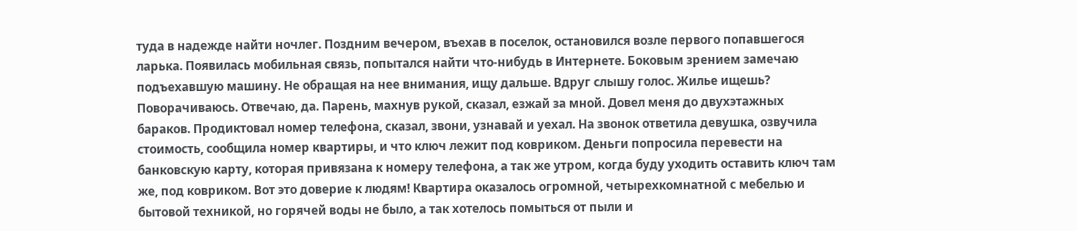туда в надежде найти ночлег. Поздним вечером, въехав в поселок, остановился возле первого попавшегося ларька. Появилась мобильная связь, попытался найти что-нибудь в Интернете. Боковым зрением замечаю подъехавшую машину. Не обращая на нее внимания, ищу дальше. Вдруг слышу голос. Жилье ищешь? Поворачиваюсь. Отвечаю, да. Парень, махнув рукой, сказал, езжай за мной. Довел меня до двухэтажных бараков. Продиктовал номер телефона, сказал, звони, узнавай и уехал. На звонок ответила девушка, озвучила стоимость, сообщила номер квартиры, и что ключ лежит под ковриком. Деньги попросила перевести на банковскую карту, которая привязана к номеру телефона, а так же утром, когда буду уходить оставить ключ там же, под ковриком. Вот это доверие к людям! Квартира оказалось огромной, четырехкомнатной с мебелью и бытовой техникой, но горячей воды не было, а так хотелось помыться от пыли и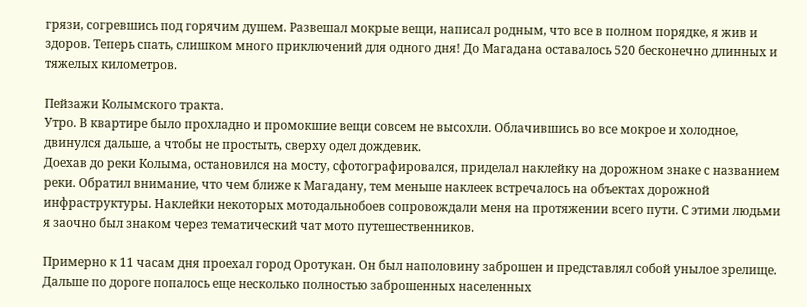грязи, согревшись под горячим душем. Развешал мокрые вещи, написал родным, что все в полном порядке, я жив и здоров. Теперь спать, слишком много приключений для одного дня! До Магадана оставалось 520 бесконечно длинных и тяжелых километров.

Пейзажи Колымского тракта.
Утро. В квартире было прохладно и промокшие вещи совсем не высохли. Облачившись во все мокрое и холодное, двинулся дальше, а чтобы не простыть, сверху одел дождевик.
Доехав до реки Колыма, остановился на мосту, сфотографировался, приделал наклейку на дорожном знаке с названием реки. Обратил внимание, что чем ближе к Магадану, тем меньше наклеек встречалось на объектах дорожной инфраструктуры. Наклейки некоторых мотодальнобоев сопровождали меня на протяжении всего пути. С этими людьми я заочно был знаком через тематический чат мото путешественников.

Примерно к 11 часам дня проехал город Оротукан. Он был наполовину заброшен и представлял собой унылое зрелище. Дальше по дороге попалось еще несколько полностью заброшенных населенных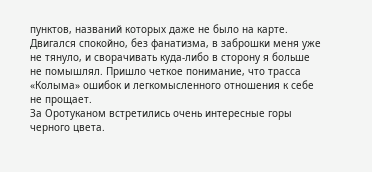пунктов, названий которых даже не было на карте.
Двигался спокойно, без фанатизма, в заброшки меня уже не тянуло, и сворачивать куда-либо в сторону я больше не помышлял. Пришло четкое понимание, что трасса «Колыма» ошибок и легкомысленного отношения к себе не прощает.
За Оротуканом встретились очень интересные горы черного цвета.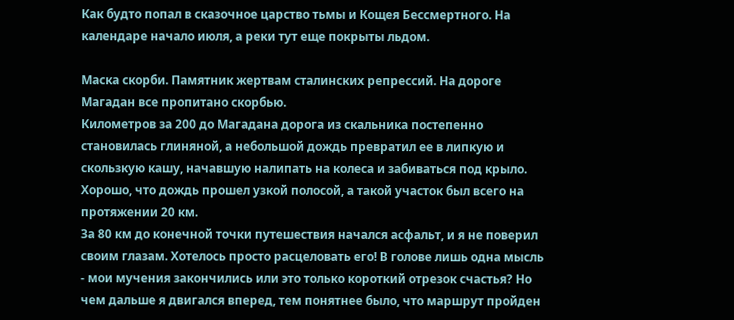Как будто попал в сказочное царство тьмы и Кощея Бессмертного. На календаре начало июля, а реки тут еще покрыты льдом.

Маска скорби. Памятник жертвам сталинских репрессий. На дороге Магадан все пропитано скорбью.
Километров за 200 до Магадана дорога из скальника постепенно становилась глиняной, а небольшой дождь превратил ее в липкую и скользкую кашу, начавшую налипать на колеса и забиваться под крыло.
Хорошо, что дождь прошел узкой полосой, а такой участок был всего на протяжении 20 км.
За 80 км до конечной точки путешествия начался асфальт, и я не поверил своим глазам. Хотелось просто расцеловать его! В голове лишь одна мысль - мои мучения закончились или это только короткий отрезок счастья? Но чем дальше я двигался вперед, тем понятнее было, что маршрут пройден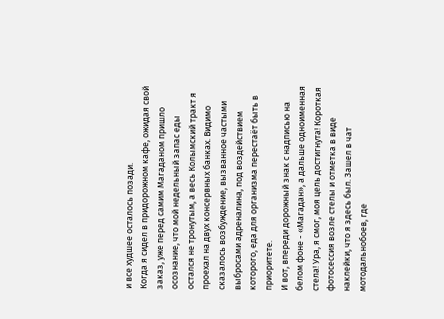и все худшее осталось позади.
Когда я сидел в придорожном кафе, ожидая свой заказ, уже перед самим Магаданом пришло осознание, что мой недельный запас еды остался не тронутым, а весь Колымский тракт я проехал на двух консервных банках. Видимо сказалось возбуждение, вызванное частыми выбросами адреналина, под воздействием которого, еда для организма перестаёт быть в приоритете.
И вот, впереди дорожный знак с надписью на белом фоне - «Магадан», а дальше одноименная стела! Ура, я смог, моя цель достигнута! Короткая фотосессия возле стелы и отметка в виде наклейки, что я здесь был. Зашел в чат мотодальнобоев, где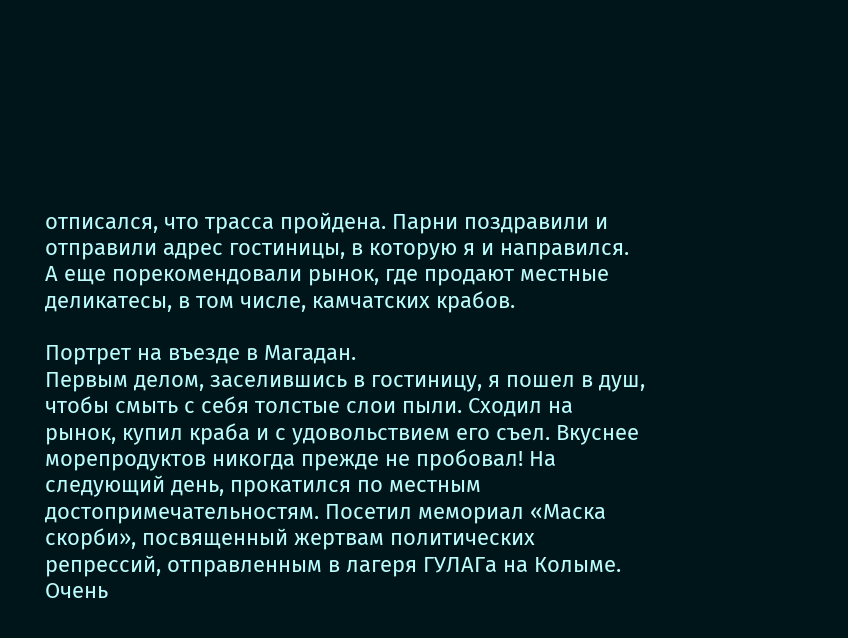отписался, что трасса пройдена. Парни поздравили и отправили адрес гостиницы, в которую я и направился. А еще порекомендовали рынок, где продают местные деликатесы, в том числе, камчатских крабов.

Портрет на въезде в Магадан.
Первым делом, заселившись в гостиницу, я пошел в душ, чтобы смыть с себя толстые слои пыли. Сходил на рынок, купил краба и с удовольствием его съел. Вкуснее морепродуктов никогда прежде не пробовал! На следующий день, прокатился по местным достопримечательностям. Посетил мемориал «Маска скорби», посвященный жертвам политических репрессий, отправленным в лагеря ГУЛАГа на Колыме. Очень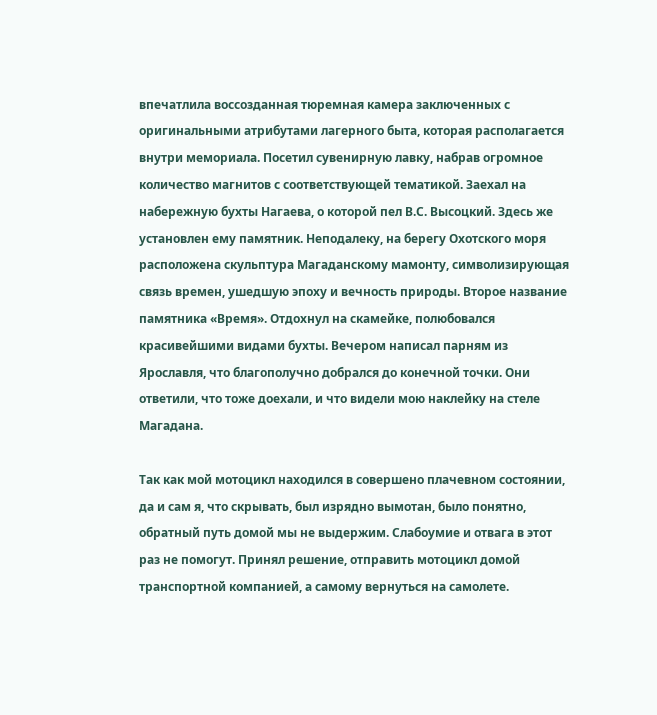впечатлила воссозданная тюремная камера заключенных с оригинальными атрибутами лагерного быта, которая располагается внутри мемориала. Посетил сувенирную лавку, набрав огромное количество магнитов с соответствующей тематикой. Заехал на набережную бухты Нагаева, о которой пел В.С. Высоцкий. Здесь же установлен ему памятник. Неподалеку, на берегу Охотского моря расположена скульптура Магаданскому мамонту, символизирующая связь времен, ушедшую эпоху и вечность природы. Второе название памятника «Время». Отдохнул на скамейке, полюбовался красивейшими видами бухты. Вечером написал парням из Ярославля, что благополучно добрался до конечной точки. Они ответили, что тоже доехали, и что видели мою наклейку на стеле Магадана.

Так как мой мотоцикл находился в совершено плачевном состоянии, да и сам я, что скрывать, был изрядно вымотан, было понятно, обратный путь домой мы не выдержим. Слабоумие и отвага в этот раз не помогут. Принял решение, отправить мотоцикл домой транспортной компанией, а самому вернуться на самолете.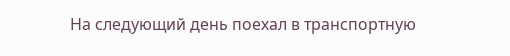На следующий день поехал в транспортную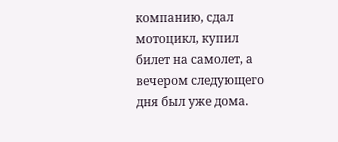компанию, сдал мотоцикл, купил билет на самолет, а вечером следующего дня был уже дома.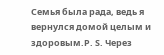Семья была рада, ведь я вернулся домой целым и здоровым.Р. S. Через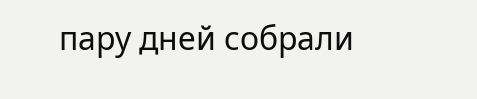пару дней собрали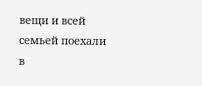вещи и всей семьей поехали в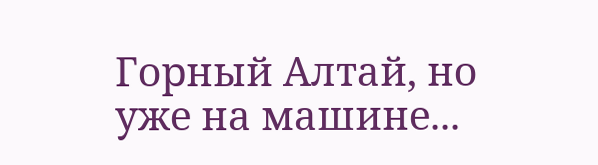Горный Алтай, но уже на машине...